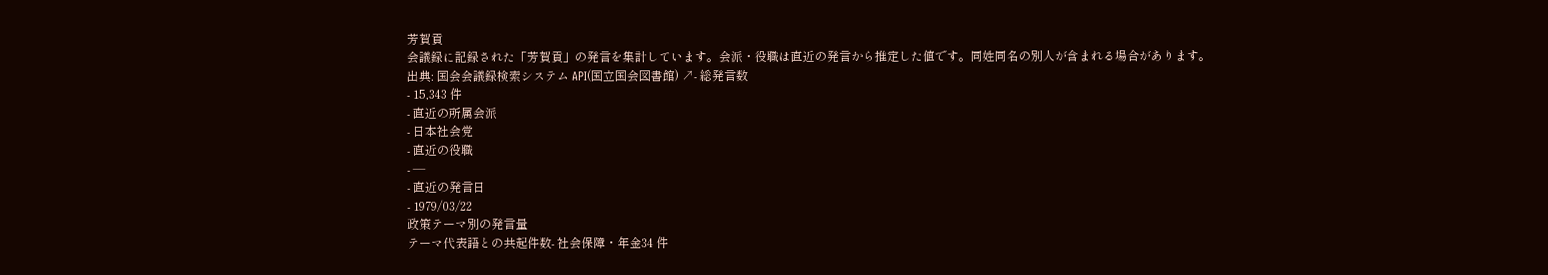芳賀貢
会議録に記録された「芳賀貢」の発言を集計しています。会派・役職は直近の発言から推定した値です。同姓同名の別人が含まれる場合があります。
出典: 国会会議録検索システム API(国立国会図書館) ↗- 総発言数
- 15,343 件
- 直近の所属会派
- 日本社会党
- 直近の役職
- —
- 直近の発言日
- 1979/03/22
政策テーマ別の発言量
テーマ代表語との共起件数- 社会保障・年金34 件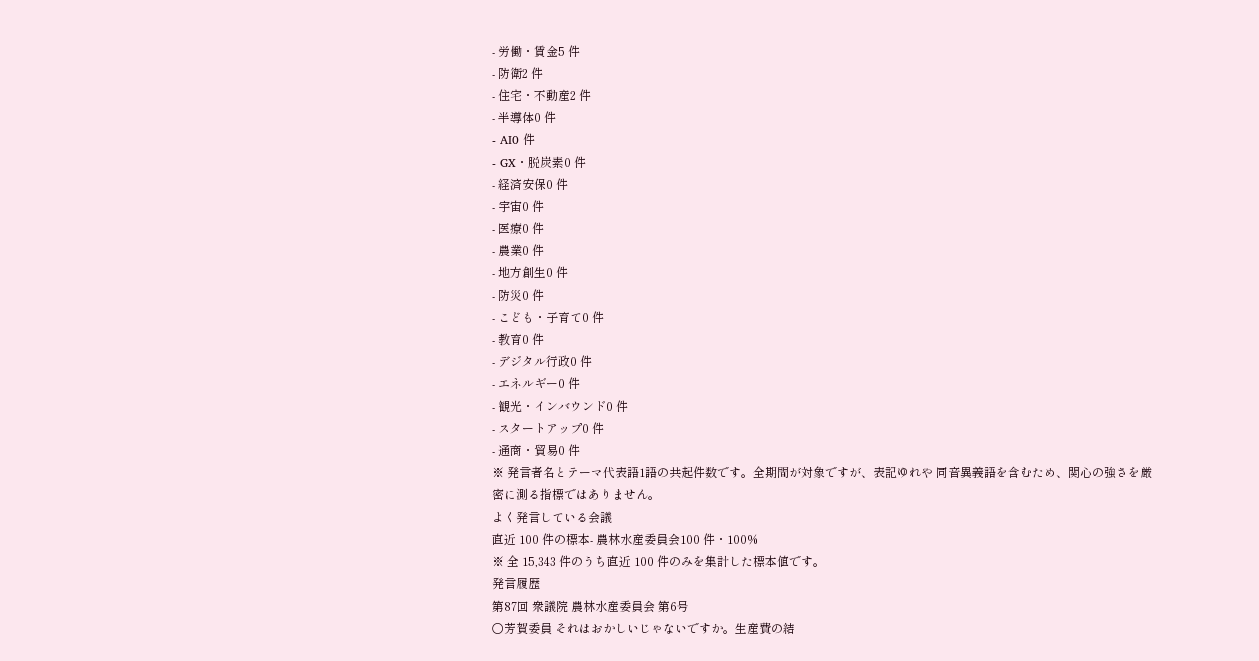- 労働・賃金5 件
- 防衛2 件
- 住宅・不動産2 件
- 半導体0 件
- AI0 件
- GX・脱炭素0 件
- 経済安保0 件
- 宇宙0 件
- 医療0 件
- 農業0 件
- 地方創生0 件
- 防災0 件
- こども・子育て0 件
- 教育0 件
- デジタル行政0 件
- エネルギー0 件
- 観光・インバウンド0 件
- スタートアップ0 件
- 通商・貿易0 件
※ 発言者名とテーマ代表語1語の共起件数です。全期間が対象ですが、表記ゆれや 同音異義語を含むため、関心の強さを厳密に測る指標ではありません。
よく発言している会議
直近 100 件の標本- 農林水産委員会100 件・100%
※ 全 15,343 件のうち直近 100 件のみを集計した標本値です。
発言履歴
第87回 衆議院 農林水産委員会 第6号
○芳賀委員 それはおかしいじゃないですか。生産費の結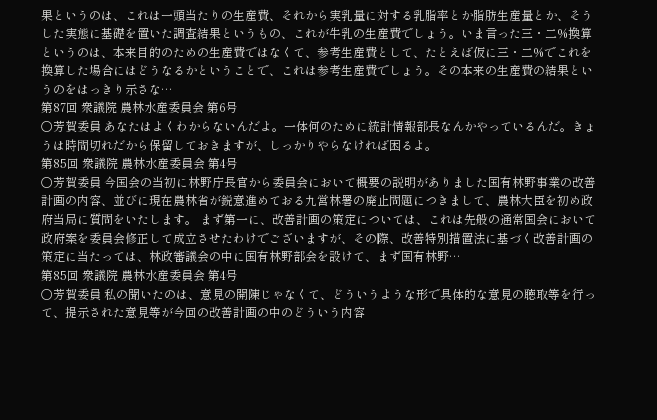果というのは、これは一頭当たりの生産費、それから実乳量に対する乳脂率とか脂肪生産量とか、そうした実態に基礎を置いた調査結果というもの、これが牛乳の生産費でしょう。いま言った三・二%換算というのは、本来目的のための生産費ではなくて、参考生産費として、たとえば仮に三・二%でこれを換算した場合にはどうなるかということで、これは参考生産費でしょう。その本来の生産費の結果というのをはっきり示さな…
第87回 衆議院 農林水産委員会 第6号
○芳賀委員 あなたはよくわからないんだよ。一体何のために統計情報部長なんかやっているんだ。きょうは時間切れだから保留しておきますが、しっかりやらなければ困るよ。
第85回 衆議院 農林水産委員会 第4号
○芳賀委員 今国会の当初に林野庁長官から委員会において概要の説明がありました国有林野事業の改善計画の内容、並びに現在農林省が鋭意進めておる九営林署の廃止問題につきまして、農林大臣を初め政府当局に質問をいたします。 まず第一に、改善計画の策定については、これは先般の通常国会において政府案を委員会修正して成立させたわけでございますが、その際、改善特別措置法に基づく改善計画の策定に当たっては、林政審議会の中に国有林野部会を設けて、まず国有林野…
第85回 衆議院 農林水産委員会 第4号
○芳賀委員 私の聞いたのは、意見の開陳じゃなくて、どういうような形で具体的な意見の聴取等を行って、提示された意見等が今回の改善計画の中のどういう内容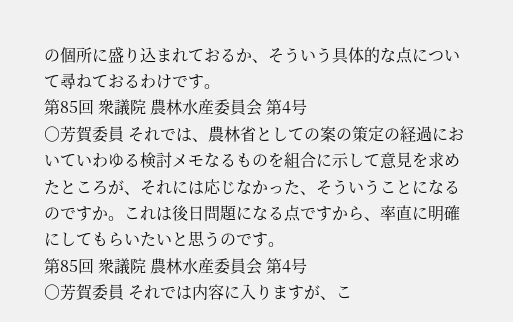の個所に盛り込まれておるか、そういう具体的な点について尋ねておるわけです。
第85回 衆議院 農林水産委員会 第4号
○芳賀委員 それでは、農林省としての案の策定の経過においていわゆる検討メモなるものを組合に示して意見を求めたところが、それには応じなかった、そういうことになるのですか。これは後日問題になる点ですから、率直に明確にしてもらいたいと思うのです。
第85回 衆議院 農林水産委員会 第4号
○芳賀委員 それでは内容に入りますが、こ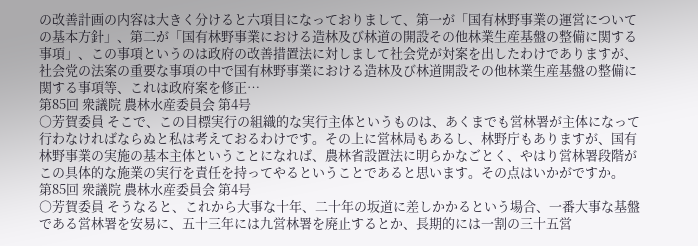の改善計画の内容は大きく分けると六項目になっておりまして、第一が「国有林野事業の運営についての基本方針」、第二が「国有林野事業における造林及び林道の開設その他林業生産基盤の整備に関する事項」、この事項というのは政府の改善措置法に対しまして社会党が対案を出したわけでありますが、社会党の法案の重要な事項の中で国有林野事業における造林及び林道開設その他林業生産基盤の整備に関する事項等、これは政府案を修正…
第85回 衆議院 農林水産委員会 第4号
○芳賀委員 そこで、この目標実行の組織的な実行主体というものは、あくまでも営林署が主体になって行わなければならぬと私は考えておるわけです。その上に営林局もあるし、林野庁もありますが、国有林野事業の実施の基本主体ということになれば、農林省設置法に明らかなごとく、やはり営林署段階がこの具体的な施業の実行を責任を持ってやるということであると思います。その点はいかがですか。
第85回 衆議院 農林水産委員会 第4号
○芳賀委員 そうなると、これから大事な十年、二十年の坂道に差しかかるという場合、一番大事な基盤である営林署を安易に、五十三年には九営林署を廃止するとか、長期的には一割の三十五営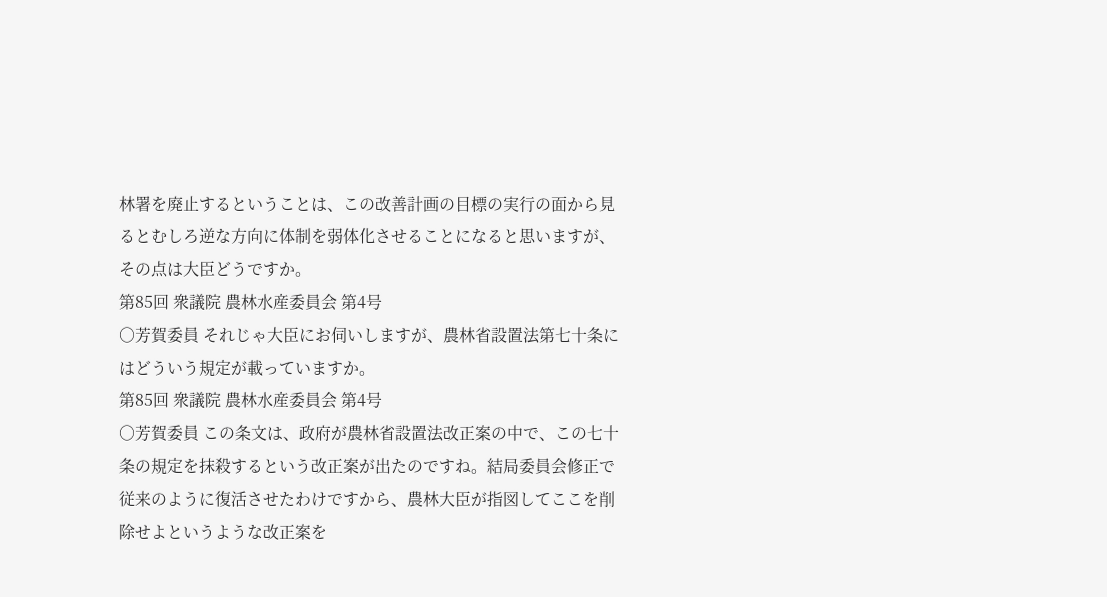林署を廃止するということは、この改善計画の目標の実行の面から見るとむしろ逆な方向に体制を弱体化させることになると思いますが、その点は大臣どうですか。
第85回 衆議院 農林水産委員会 第4号
○芳賀委員 それじゃ大臣にお伺いしますが、農林省設置法第七十条にはどういう規定が載っていますか。
第85回 衆議院 農林水産委員会 第4号
○芳賀委員 この条文は、政府が農林省設置法改正案の中で、この七十条の規定を抹殺するという改正案が出たのですね。結局委員会修正で従来のように復活させたわけですから、農林大臣が指図してここを削除せよというような改正案を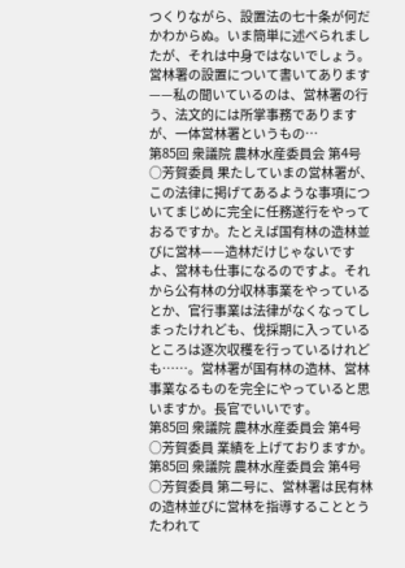つくりながら、設置法の七十条が何だかわからぬ。いま簡単に述べられましたが、それは中身ではないでしょう。営林署の設置について書いてあります——私の聞いているのは、営林署の行う、法文的には所掌事務でありますが、一体営林署というもの…
第85回 衆議院 農林水産委員会 第4号
○芳賀委員 果たしていまの営林署が、この法律に掲げてあるような事項についてまじめに完全に任務遂行をやっておるですか。たとえば国有林の造林並びに営林——造林だけじゃないですよ、営林も仕事になるのですよ。それから公有林の分収林事業をやっているとか、官行事業は法律がなくなってしまったけれども、伐採期に入っているところは逐次収穫を行っているけれども……。営林署が国有林の造林、営林事業なるものを完全にやっていると思いますか。長官でいいです。
第85回 衆議院 農林水産委員会 第4号
○芳賀委員 業績を上げておりますか。
第85回 衆議院 農林水産委員会 第4号
○芳賀委員 第二号に、営林署は民有林の造林並びに営林を指導することとうたわれて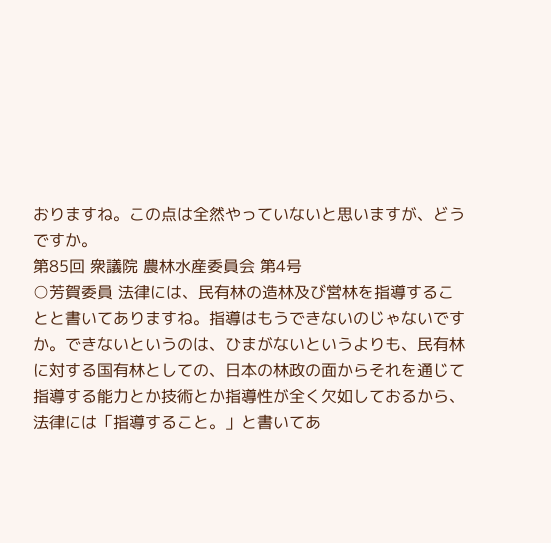おりますね。この点は全然やっていないと思いますが、どうですか。
第85回 衆議院 農林水産委員会 第4号
○芳賀委員 法律には、民有林の造林及び営林を指導することと書いてありますね。指導はもうできないのじゃないですか。できないというのは、ひまがないというよりも、民有林に対する国有林としての、日本の林政の面からそれを通じて指導する能力とか技術とか指導性が全く欠如しておるから、法律には「指導すること。」と書いてあ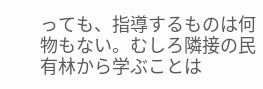っても、指導するものは何物もない。むしろ隣接の民有林から学ぶことは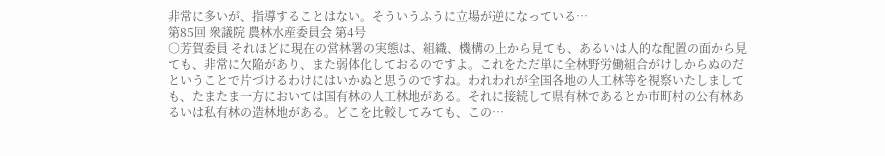非常に多いが、指導することはない。そういうふうに立場が逆になっている…
第85回 衆議院 農林水産委員会 第4号
○芳賀委員 それほどに現在の営林署の実態は、組織、機構の上から見ても、あるいは人的な配置の面から見ても、非常に欠陥があり、また弱体化しておるのですよ。これをただ単に全林野労働組合がけしからぬのだということで片づけるわけにはいかぬと思うのですね。われわれが全国各地の人工林等を視察いたしましても、たまたま一方においては国有林の人工林地がある。それに接続して県有林であるとか市町村の公有林あるいは私有林の造林地がある。どこを比較してみても、この…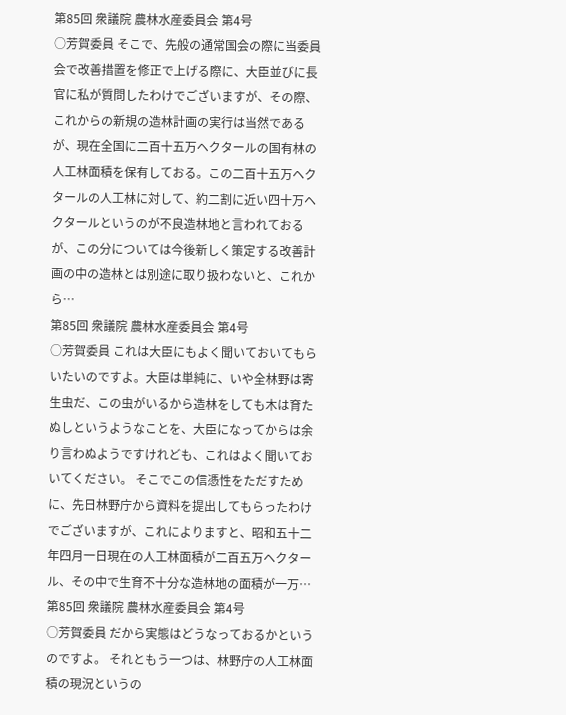第85回 衆議院 農林水産委員会 第4号
○芳賀委員 そこで、先般の通常国会の際に当委員会で改善措置を修正で上げる際に、大臣並びに長官に私が質問したわけでございますが、その際、これからの新規の造林計画の実行は当然であるが、現在全国に二百十五万ヘクタールの国有林の人工林面積を保有しておる。この二百十五万ヘクタールの人工林に対して、約二割に近い四十万ヘクタールというのが不良造林地と言われておるが、この分については今後新しく策定する改善計画の中の造林とは別途に取り扱わないと、これから…
第85回 衆議院 農林水産委員会 第4号
○芳賀委員 これは大臣にもよく聞いておいてもらいたいのですよ。大臣は単純に、いや全林野は寄生虫だ、この虫がいるから造林をしても木は育たぬしというようなことを、大臣になってからは余り言わぬようですけれども、これはよく聞いておいてください。 そこでこの信憑性をただすために、先日林野庁から資料を提出してもらったわけでございますが、これによりますと、昭和五十二年四月一日現在の人工林面積が二百五万ヘクタール、その中で生育不十分な造林地の面積が一万…
第85回 衆議院 農林水産委員会 第4号
○芳賀委員 だから実態はどうなっておるかというのですよ。 それともう一つは、林野庁の人工林面積の現況というの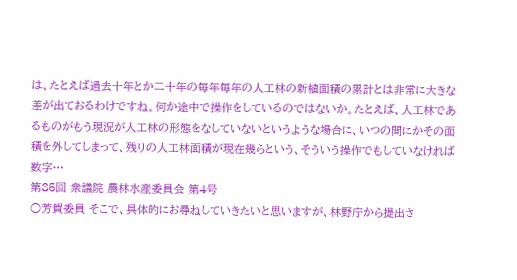は、たとえば過去十年とか二十年の毎年毎年の人工林の新植面積の累計とは非常に大きな差が出ておるわけですね。何か途中で操作をしているのではないか。たとえば、人工林であるものがもう現況が人工林の形態をなしていないというような場合に、いつの間にかその面積を外してしまって、残りの人工林面積が現在幾らという、そういう操作でもしていなければ数字…
第85回 衆議院 農林水産委員会 第4号
○芳賀委員 そこで、具体的にお尋ねしていきたいと思いますが、林野庁から提出さ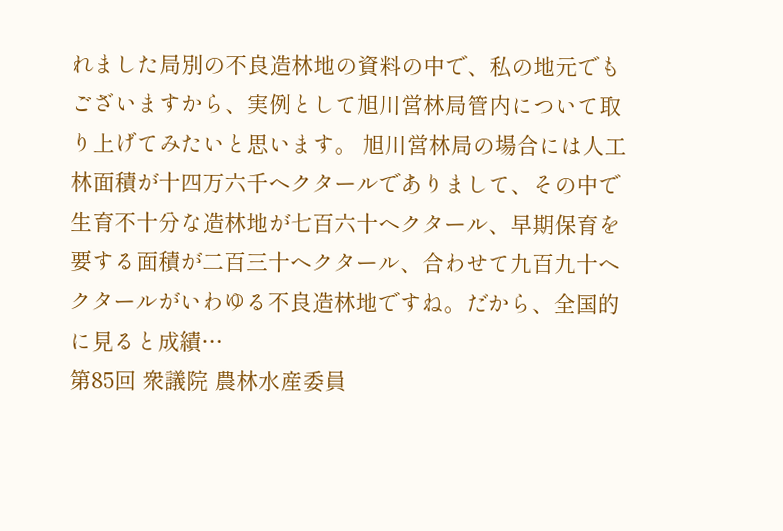れました局別の不良造林地の資料の中で、私の地元でもございますから、実例として旭川営林局管内について取り上げてみたいと思います。 旭川営林局の場合には人工林面積が十四万六千ヘクタールでありまして、その中で生育不十分な造林地が七百六十ヘクタール、早期保育を要する面積が二百三十ヘクタール、合わせて九百九十ヘクタールがいわゆる不良造林地ですね。だから、全国的に見ると成績…
第85回 衆議院 農林水産委員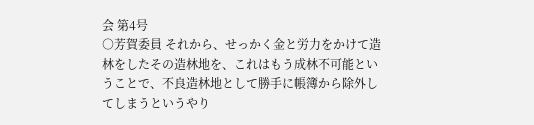会 第4号
○芳賀委員 それから、せっかく金と労力をかけて造林をしたその造林地を、これはもう成林不可能ということで、不良造林地として勝手に帳簿から除外してしまうというやり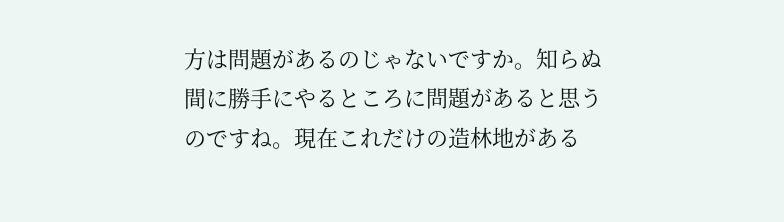方は問題があるのじゃないですか。知らぬ間に勝手にやるところに問題があると思うのですね。現在これだけの造林地がある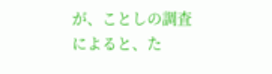が、ことしの調査によると、た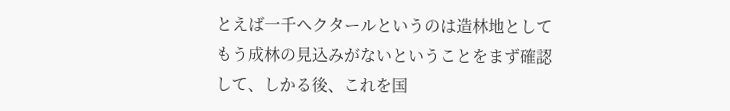とえば一千ヘクタールというのは造林地としてもう成林の見込みがないということをまず確認して、しかる後、これを国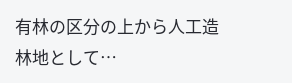有林の区分の上から人工造林地として…